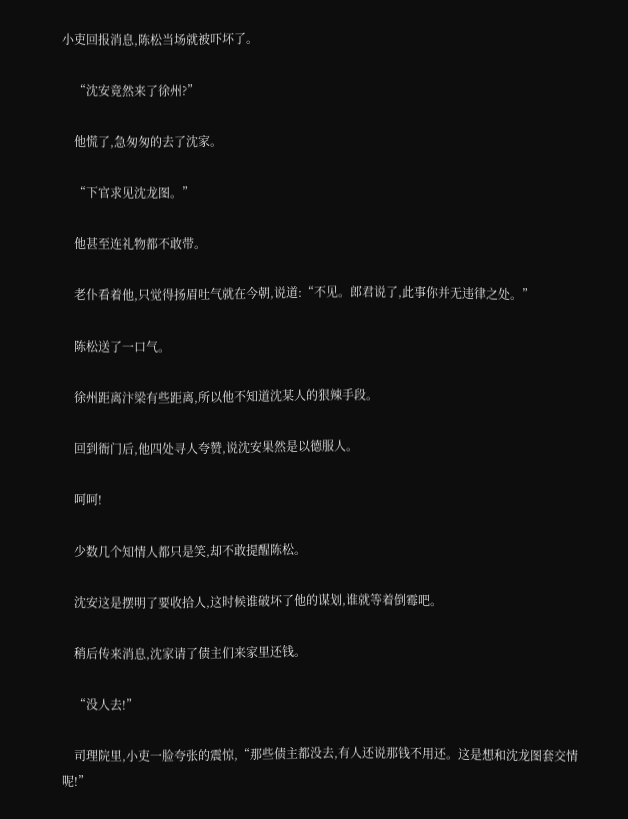小吏回报消息,陈松当场就被吓坏了。

    “沈安竟然来了徐州?”

    他慌了,急匆匆的去了沈家。

    “下官求见沈龙图。”

    他甚至连礼物都不敢带。

    老仆看着他,只觉得扬眉吐气就在今朝,说道:“不见。郎君说了,此事你并无违律之处。”

    陈松送了一口气。

    徐州距离汴梁有些距离,所以他不知道沈某人的狠辣手段。

    回到衙门后,他四处寻人夸赞,说沈安果然是以德服人。

    呵呵!

    少数几个知情人都只是笑,却不敢提醒陈松。

    沈安这是摆明了要收拾人,这时候谁破坏了他的谋划,谁就等着倒霉吧。

    稍后传来消息,沈家请了债主们来家里还钱。

    “没人去!”

    司理院里,小吏一脸夸张的震惊,“那些债主都没去,有人还说那钱不用还。这是想和沈龙图套交情呢!”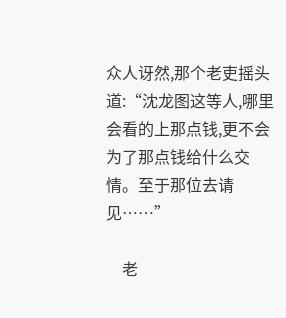众人讶然,那个老吏摇头道:“沈龙图这等人,哪里会看的上那点钱,更不会为了那点钱给什么交情。至于那位去请见……”

    老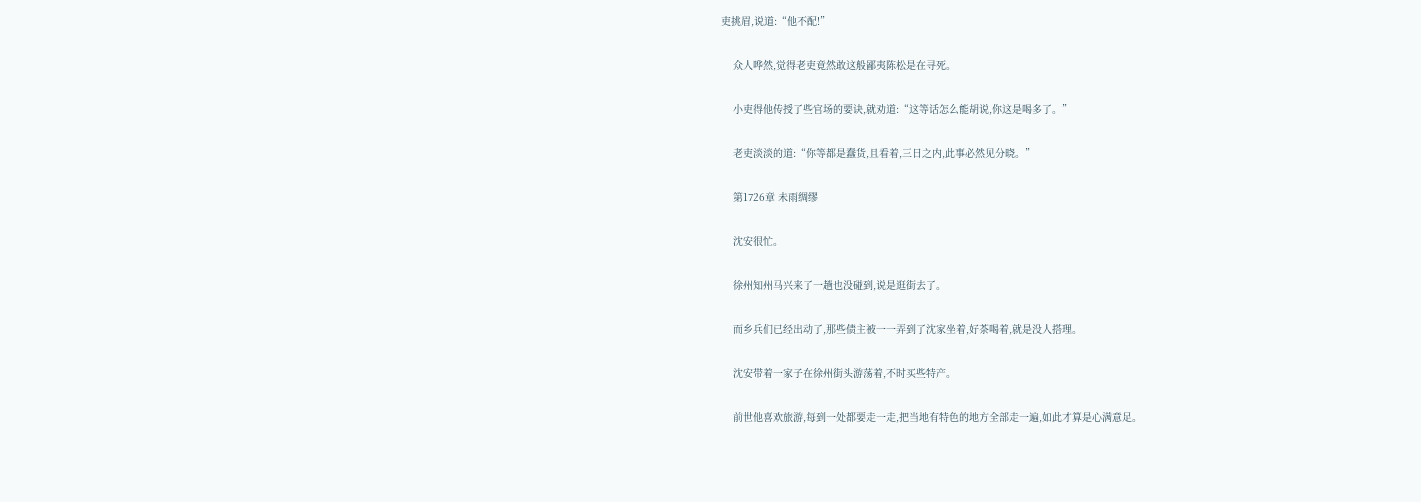吏挑眉,说道:“他不配!”

    众人哗然,觉得老吏竟然敢这般鄙夷陈松是在寻死。

    小吏得他传授了些官场的要诀,就劝道:“这等话怎么能胡说,你这是喝多了。”

    老吏淡淡的道:“你等都是蠢货,且看着,三日之内,此事必然见分晓。”

    第1726章 未雨绸缪

    沈安很忙。

    徐州知州马兴来了一趟也没碰到,说是逛街去了。

    而乡兵们已经出动了,那些债主被一一弄到了沈家坐着,好茶喝着,就是没人搭理。

    沈安带着一家子在徐州街头游荡着,不时买些特产。

    前世他喜欢旅游,每到一处都要走一走,把当地有特色的地方全部走一遍,如此才算是心满意足。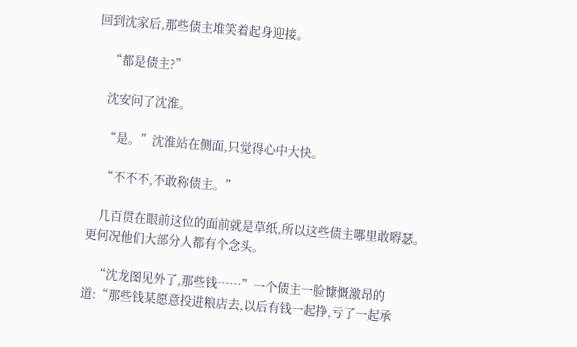回到沈家后,那些债主堆笑着起身迎接。

    “都是债主?”

    沈安问了沈淮。

    “是。”沈淮站在侧面,只觉得心中大快。

    “不不不,不敢称债主。”

    几百贯在眼前这位的面前就是草纸,所以这些债主哪里敢嘚瑟。更何况他们大部分人都有个念头。

    “沈龙图见外了,那些钱……”一个债主一脸慷慨激昂的道:“那些钱某愿意投进粮店去,以后有钱一起挣,亏了一起承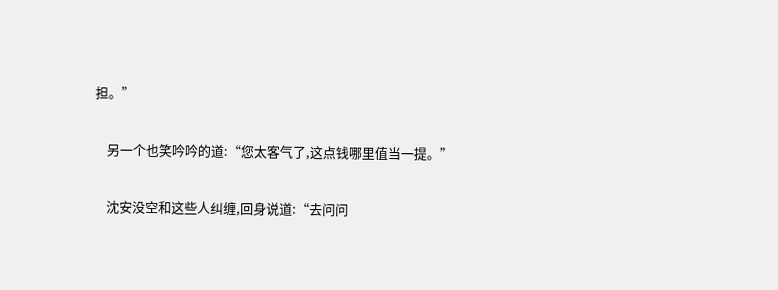担。”

    另一个也笑吟吟的道:“您太客气了,这点钱哪里值当一提。”

    沈安没空和这些人纠缠,回身说道:“去问问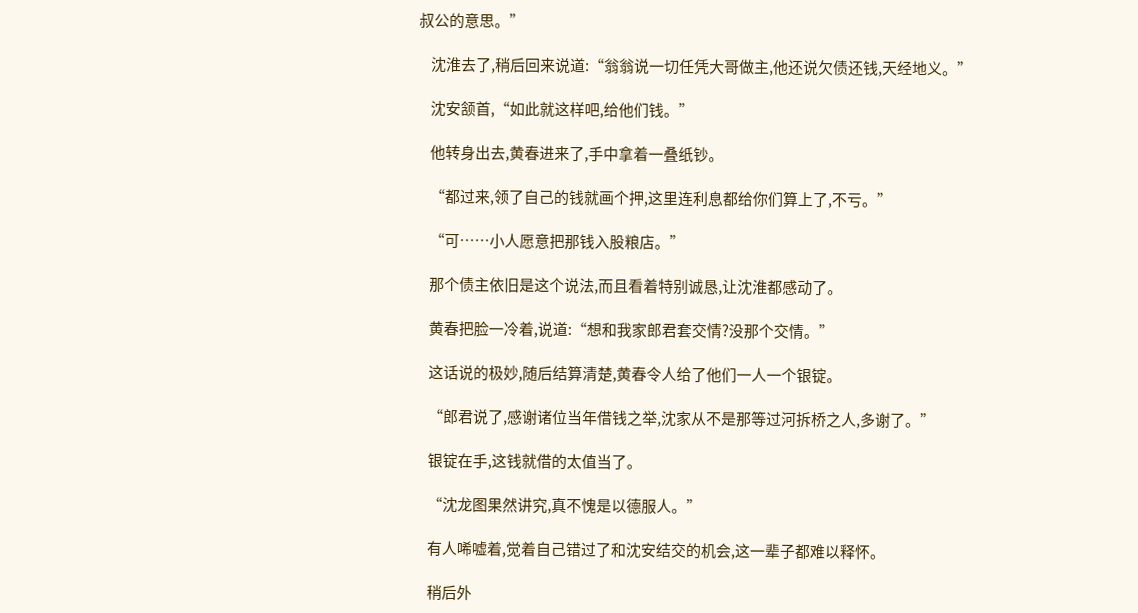叔公的意思。”

    沈淮去了,稍后回来说道:“翁翁说一切任凭大哥做主,他还说欠债还钱,天经地义。”

    沈安颔首,“如此就这样吧,给他们钱。”

    他转身出去,黄春进来了,手中拿着一叠纸钞。

    “都过来,领了自己的钱就画个押,这里连利息都给你们算上了,不亏。”

    “可……小人愿意把那钱入股粮店。”

    那个债主依旧是这个说法,而且看着特别诚恳,让沈淮都感动了。

    黄春把脸一冷着,说道:“想和我家郎君套交情?没那个交情。”

    这话说的极妙,随后结算清楚,黄春令人给了他们一人一个银锭。

    “郎君说了,感谢诸位当年借钱之举,沈家从不是那等过河拆桥之人,多谢了。”

    银锭在手,这钱就借的太值当了。

    “沈龙图果然讲究,真不愧是以德服人。”

    有人唏嘘着,觉着自己错过了和沈安结交的机会,这一辈子都难以释怀。

    稍后外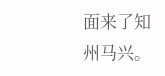面来了知州马兴。